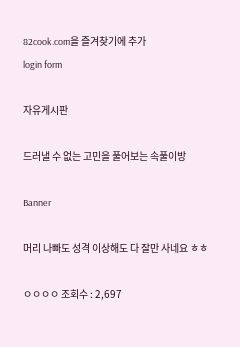82cook.com을 즐겨찾기에 추가
login form

자유게시판

드러낼 수 없는 고민을 풀어보는 속풀이방

Banner

머리 나빠도 성격 이상해도 다 잘만 사네요 ㅎㅎ

ㅇㅇㅇㅇ 조회수 : 2,697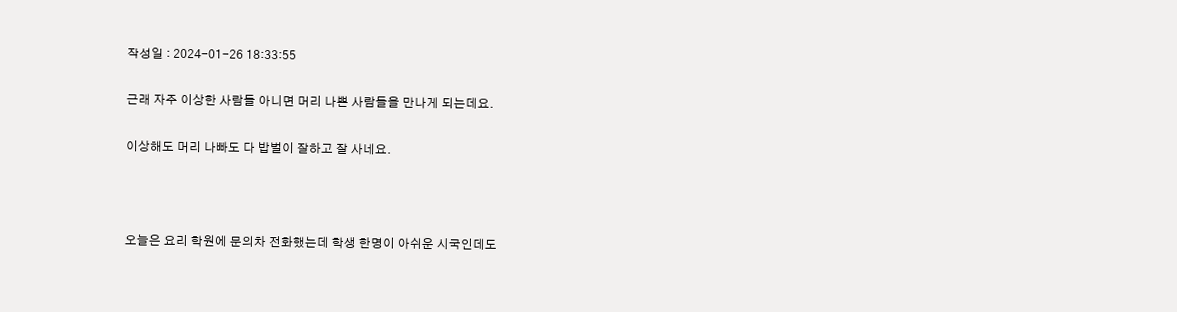작성일 : 2024-01-26 18:33:55

근래 자주 이상한 사람들 아니면 머리 나쁜 사람들을 만나게 되는데요.

이상해도 머리 나빠도 다 밥벌이 잘하고 잘 사네요.



오늘은 요리 학원에 문의차 전화했는데 학생 한명이 아쉬운 시국인데도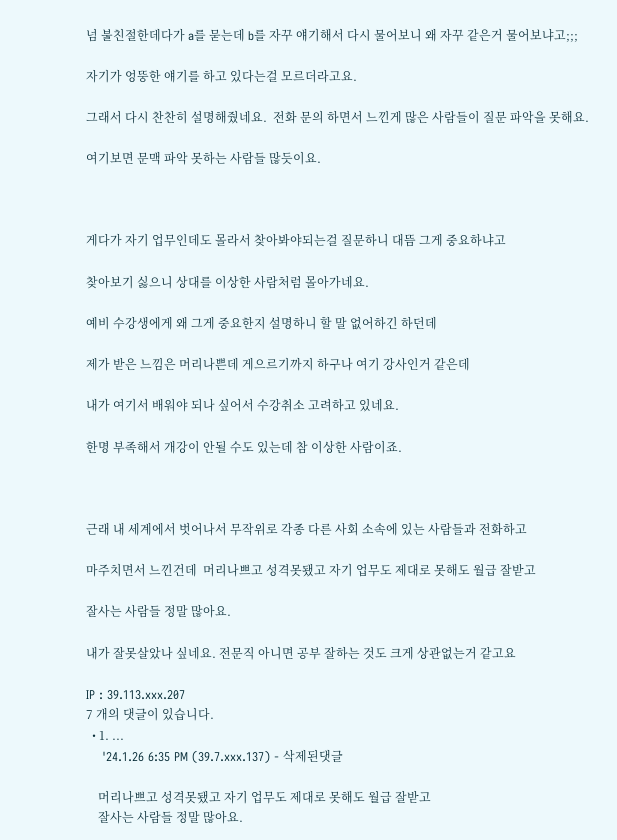넘 불친절한데다가 a를 묻는데 b를 자꾸 얘기해서 다시 물어보니 왜 자꾸 같은거 물어보냐고;;;

자기가 엉뚱한 얘기를 하고 있다는걸 모르더라고요.

그래서 다시 찬찬히 설명해줬네요.  전화 문의 하면서 느낀게 많은 사람들이 질문 파악을 못해요.

여기보면 문맥 파악 못하는 사람들 많듯이요.



게다가 자기 업무인데도 몰라서 찾아봐야되는걸 질문하니 대뜸 그게 중요하냐고

찾아보기 싫으니 상대를 이상한 사람처럼 몰아가네요.

예비 수강생에게 왜 그게 중요한지 설명하니 할 말 없어하긴 하던데

제가 받은 느낌은 머리나쁜데 게으르기까지 하구나 여기 강사인거 같은데

내가 여기서 배워야 되나 싶어서 수강취소 고려하고 있네요.

한명 부족해서 개강이 안될 수도 있는데 참 이상한 사람이죠.



근래 내 세계에서 벗어나서 무작위로 각종 다른 사회 소속에 있는 사람들과 전화하고

마주치면서 느낀건데  머리나쁘고 성격못됐고 자기 업무도 제대로 못해도 월급 잘받고

잘사는 사람들 정말 많아요.

내가 잘못살았나 싶네요. 전문직 아니면 공부 잘하는 것도 크게 상관없는거 같고요

IP : 39.113.xxx.207
7 개의 댓글이 있습니다.
  • 1. ...
    '24.1.26 6:35 PM (39.7.xxx.137) - 삭제된댓글

    머리나쁘고 성격못됐고 자기 업무도 제대로 못해도 월급 잘받고
    잘사는 사람들 정말 많아요.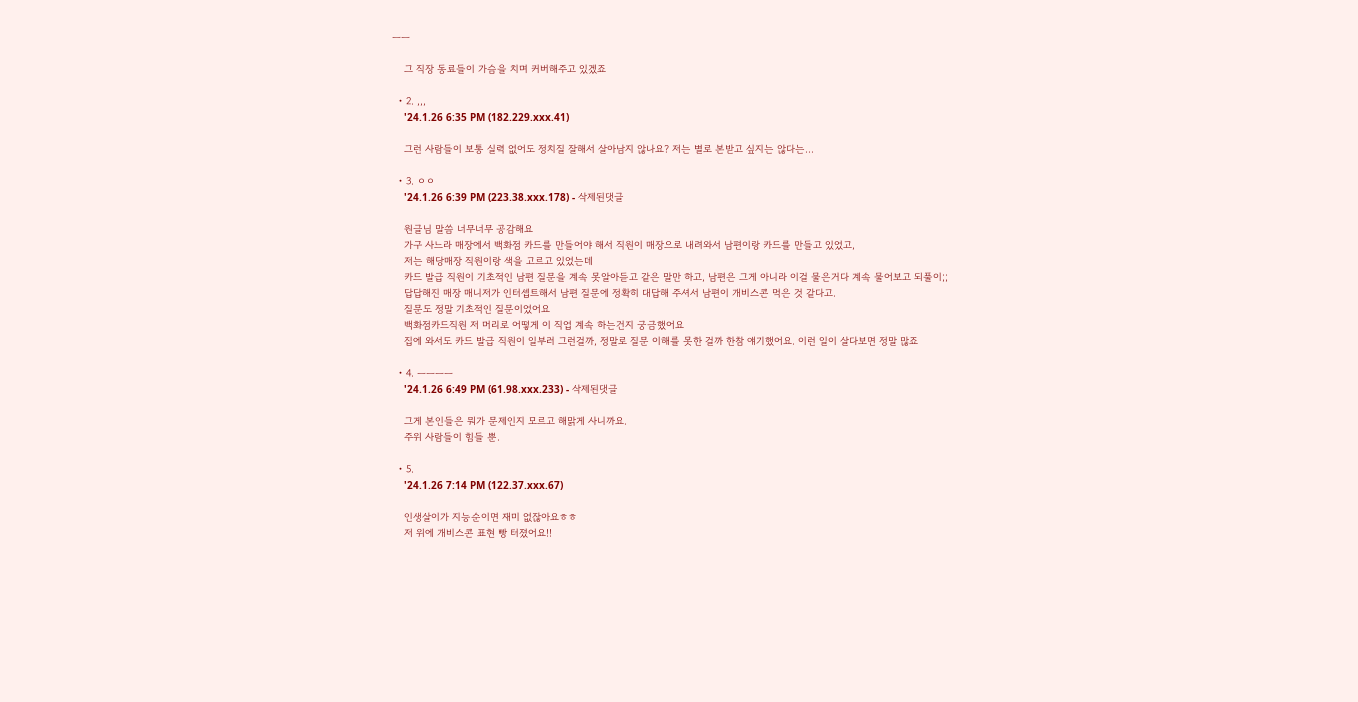ㅡㅡ

    그 직장 동료들이 가슴을 치며 커버해주고 있겠죠

  • 2. ,,,
    '24.1.26 6:35 PM (182.229.xxx.41)

    그런 사람들이 보통 실력 없어도 정치질 잘해서 살아남지 않나요? 저는 별로 본받고 싶지는 않다는...

  • 3. ㅇㅇ
    '24.1.26 6:39 PM (223.38.xxx.178) - 삭제된댓글

    원글님 말씀 너무너무 공감해요
    가구 사느라 매장에서 백화점 카드를 만들어야 해서 직원이 매장으로 내려와서 남편이랑 카드를 만들고 있었고,
    저는 해당매장 직원이랑 색을 고르고 있었는데
    카드 발급 직원이 기초적인 남편 질문을 계속 못알아듣고 같은 말만 하고, 남편은 그게 아니라 이걸 물은거다 계속 물어보고 되풀이;;
    답답해진 매장 매니저가 인터셉트해서 남편 질문에 정확히 대답해 주셔서 남편이 개비스콘 먹은 것 같다고.
    질문도 정말 기초적인 질문이었어요
    백화점카드직원 저 머리로 어떻게 이 직업 계속 하는건지 궁금했어요
    집에 와서도 카드 발급 직원이 일부러 그런걸까, 정말로 질문 이해를 못한 걸까 한참 얘기했어요. 이런 일이 살다보면 정말 많죠

  • 4. ㅡㅡㅡㅡ
    '24.1.26 6:49 PM (61.98.xxx.233) - 삭제된댓글

    그게 본인들은 뭐가 문제인지 모르고 해맑게 사니까요.
    주위 사람들이 힘들 뿐.

  • 5.
    '24.1.26 7:14 PM (122.37.xxx.67)

    인생살이가 지능순이면 재미 없잖아요ㅎㅎ
    저 위에 개비스콘 표현 빵 터졌어요!!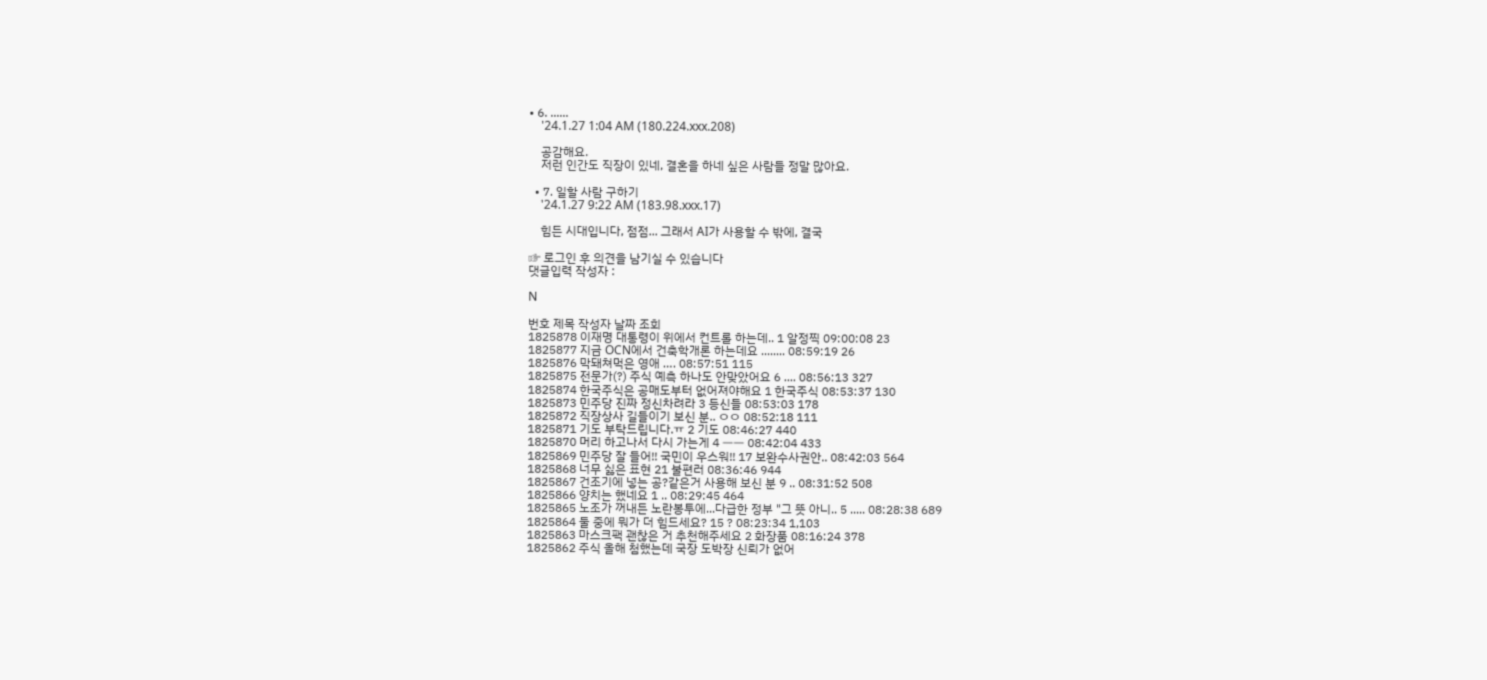• 6. ......
    '24.1.27 1:04 AM (180.224.xxx.208)

    공감해요.
    저런 인간도 직장이 있네, 결혼을 하네 싶은 사람들 정말 많아요.

  • 7. 일할 사람 구하기
    '24.1.27 9:22 AM (183.98.xxx.17)

    힘든 시대입니다, 점점... 그래서 AI가 사용할 수 밖에, 결국

☞ 로그인 후 의견을 남기실 수 있습니다
댓글입력 작성자 :

N

번호 제목 작성자 날짜 조회
1825878 이재명 대통령이 위에서 컨트롤 하는데.. 1 알정찍 09:00:08 23
1825877 지금 OCN에서 건축학개론 하는데요 ........ 08:59:19 26
1825876 막돼쳐먹은 영애 …. 08:57:51 115
1825875 전문가(?) 주식 예측 하나도 안맞았어요 6 .... 08:56:13 327
1825874 한국주식은 공매도부터 없어져야해요 1 한국주식 08:53:37 130
1825873 민주당 진짜 정신차려라 3 등신들 08:53:03 178
1825872 직장상사 길들이기 보신 분.. ㅇㅇ 08:52:18 111
1825871 기도 부탁드립니다.ㅠ 2 기도 08:46:27 440
1825870 머리 하고나서 다시 가는게 4 ㅡㅡ 08:42:04 433
1825869 민주당 잘 들어!! 국민이 우스워!! 17 보완수사권안.. 08:42:03 564
1825868 너무 싫은 표현 21 불편러 08:36:46 944
1825867 건조기에 넣는 공?같은거 사용해 보신 분 9 .. 08:31:52 508
1825866 양치는 했네요 1 .. 08:29:45 464
1825865 노조가 꺼내든 노란봉투에...다급한 정부 "그 뜻 아니.. 5 ..... 08:28:38 689
1825864 둘 중에 뭐가 더 힘드세요? 15 ? 08:23:34 1,103
1825863 마스크팩 괜찮은 거 추천해주세요 2 화장품 08:16:24 378
1825862 주식 올해 첨했는데 국장 도박장 신뢰가 없어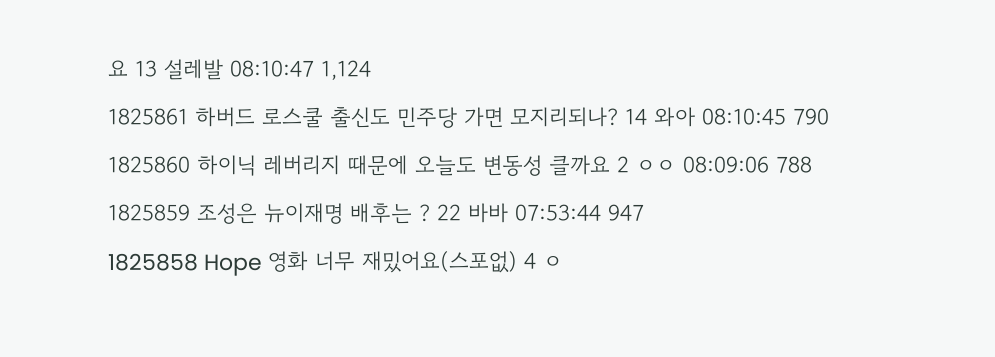요 13 설레발 08:10:47 1,124
1825861 하버드 로스쿨 출신도 민주당 가면 모지리되나? 14 와아 08:10:45 790
1825860 하이닉 레버리지 때문에 오늘도 변동성 클까요 2 ㅇㅇ 08:09:06 788
1825859 조성은 뉴이재명 배후는 ? 22 바바 07:53:44 947
1825858 Hope 영화 너무 재밌어요(스포없) 4 ㅇ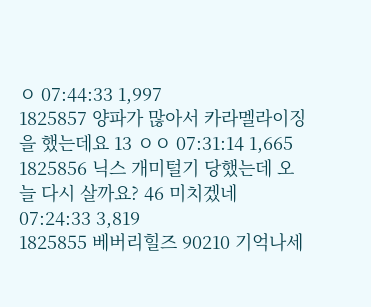ㅇ 07:44:33 1,997
1825857 양파가 많아서 카라멜라이징을 했는데요 13 ㅇㅇ 07:31:14 1,665
1825856 닉스 개미털기 당했는데 오늘 다시 살까요? 46 미치겠네 07:24:33 3,819
1825855 베버리힐즈 90210 기억나세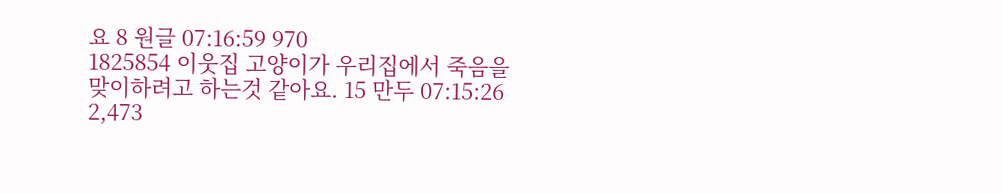요 8 원글 07:16:59 970
1825854 이웃집 고양이가 우리집에서 죽음을 맞이하려고 하는것 같아요. 15 만두 07:15:26 2,473